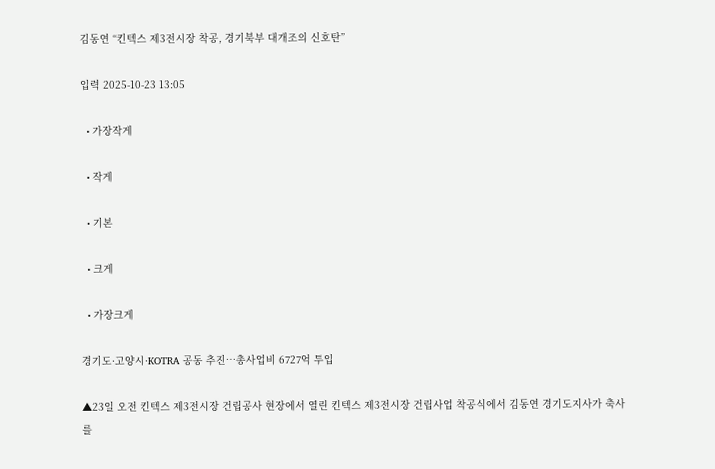김동연 “킨텍스 제3전시장 착공, 경기북부 대개조의 신호탄”

입력 2025-10-23 13:05

  • 가장작게

  • 작게

  • 기본

  • 크게

  • 가장크게

경기도·고양시·KOTRA 공동 추진…총사업비 6727억 투입

▲23일 오전 킨텍스 제3전시장 건립공사 현장에서 열린 킨텍스 제3전시장 건립사업 착공식에서 김동연 경기도지사가 축사를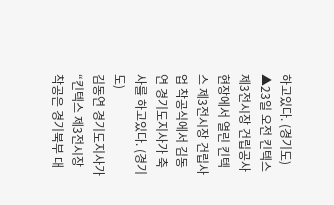하고있다. (경기도)
▲23일 오전 킨텍스 제3전시장 건립공사 현장에서 열린 킨텍스 제3전시장 건립사업 착공식에서 김동연 경기도지사가 축사를 하고있다. (경기도)
김동연 경기도지사가 “킨텍스 제3전시장 착공은 경기북부 대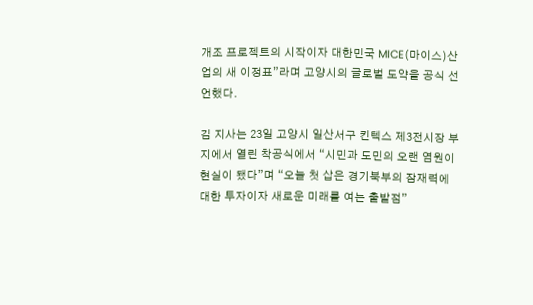개조 프로젝트의 시작이자 대한민국 MICE(마이스)산업의 새 이정표”라며 고양시의 글로벌 도약을 공식 선언했다.

김 지사는 23일 고양시 일산서구 킨텍스 제3전시장 부지에서 열린 착공식에서 “시민과 도민의 오랜 염원이 현실이 됐다”며 “오늘 첫 삽은 경기북부의 잠재력에 대한 투자이자 새로운 미래를 여는 출발점”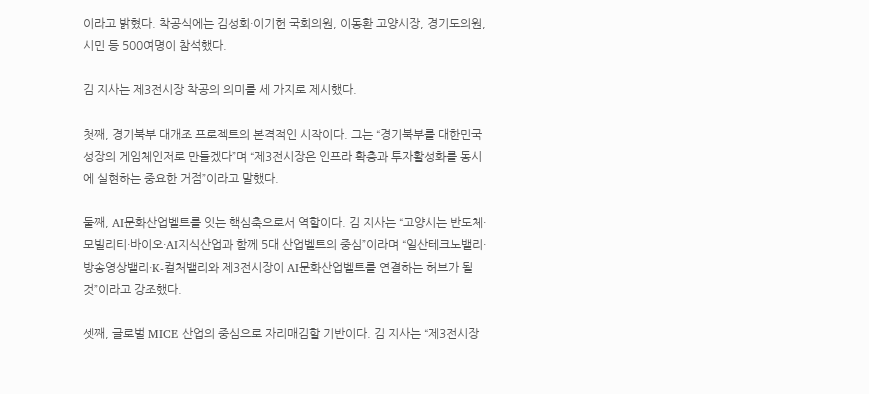이라고 밝혔다. 착공식에는 김성회·이기헌 국회의원, 이동환 고양시장, 경기도의원, 시민 등 500여명이 참석했다.

김 지사는 제3전시장 착공의 의미를 세 가지로 제시했다.

첫째, 경기북부 대개조 프로젝트의 본격적인 시작이다. 그는 “경기북부를 대한민국 성장의 게임체인저로 만들겠다”며 “제3전시장은 인프라 확충과 투자활성화를 동시에 실현하는 중요한 거점”이라고 말했다.

둘째, AI문화산업벨트를 잇는 핵심축으로서 역할이다. 김 지사는 “고양시는 반도체·모빌리티·바이오·AI지식산업과 함께 5대 산업벨트의 중심”이라며 “일산테크노밸리·방송영상밸리·K-컬처밸리와 제3전시장이 AI문화산업벨트를 연결하는 허브가 될 것”이라고 강조했다.

셋째, 글로벌 MICE 산업의 중심으로 자리매김할 기반이다. 김 지사는 “제3전시장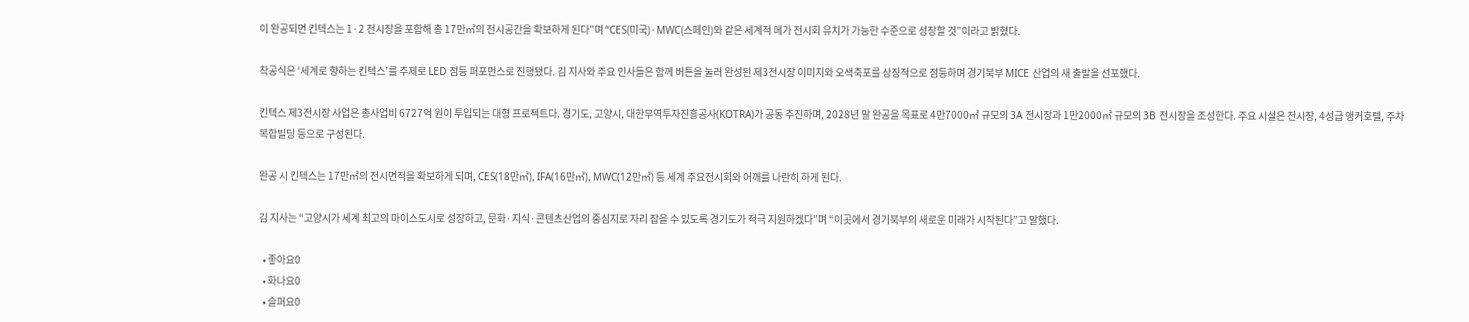이 완공되면 킨텍스는 1·2 전시장을 포함해 총 17만㎡의 전시공간을 확보하게 된다”며 “CES(미국)·MWC(스페인)와 같은 세계적 메가 전시회 유치가 가능한 수준으로 성장할 것”이라고 밝혔다.

착공식은 ‘세계로 향하는 킨텍스’를 주제로 LED 점등 퍼포먼스로 진행됐다. 김 지사와 주요 인사들은 함께 버튼을 눌러 완성된 제3전시장 이미지와 오색축포를 상징적으로 점등하며 경기북부 MICE 산업의 새 출발을 선포했다.

킨텍스 제3전시장 사업은 총사업비 6727억 원이 투입되는 대형 프로젝트다. 경기도, 고양시, 대한무역투자진흥공사(KOTRA)가 공동 추진하며, 2028년 말 완공을 목표로 4만7000㎡ 규모의 3A 전시장과 1만2000㎡ 규모의 3B 전시장을 조성한다. 주요 시설은 전시장, 4성급 앵커호텔, 주차복합빌딩 등으로 구성된다.

완공 시 킨텍스는 17만㎡의 전시면적을 확보하게 되며, CES(18만㎡), IFA(16만㎡), MWC(12만㎡) 등 세계 주요전시회와 어깨를 나란히 하게 된다.

김 지사는 “고양시가 세계 최고의 마이스도시로 성장하고, 문화·지식·콘텐츠산업의 중심지로 자리 잡을 수 있도록 경기도가 적극 지원하겠다”며 “이곳에서 경기북부의 새로운 미래가 시작된다”고 말했다.

  • 좋아요0
  • 화나요0
  • 슬퍼요0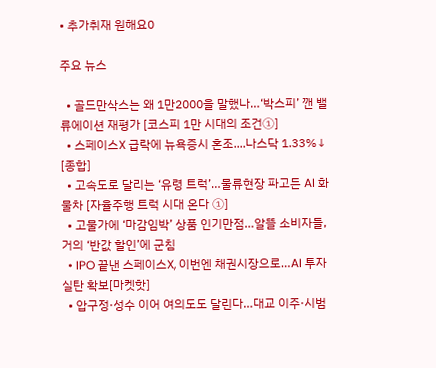• 추가취재 원해요0

주요 뉴스

  • 골드만삭스는 왜 1만2000을 말했나…‘박스피’ 깬 밸류에이션 재평가 [코스피 1만 시대의 조건①]
  • 스페이스X 급락에 뉴욕증시 혼조....나스닥 1.33%↓ [종합]
  • 고속도로 달리는 ‘유령 트럭’…물류현장 파고든 AI 화물차 [자율주행 트럭 시대 온다 ①]
  • 고물가에 ‘마감임박’ 상품 인기만점…알뜰 소비자들, 거의 ‘반값 할인’에 군침
  • IPO 끝낸 스페이스X, 이번엔 채권시장으로…AI 투자 실탄 확보[마켓핫]
  • 압구정·성수 이어 여의도도 달린다…대교 이주·시범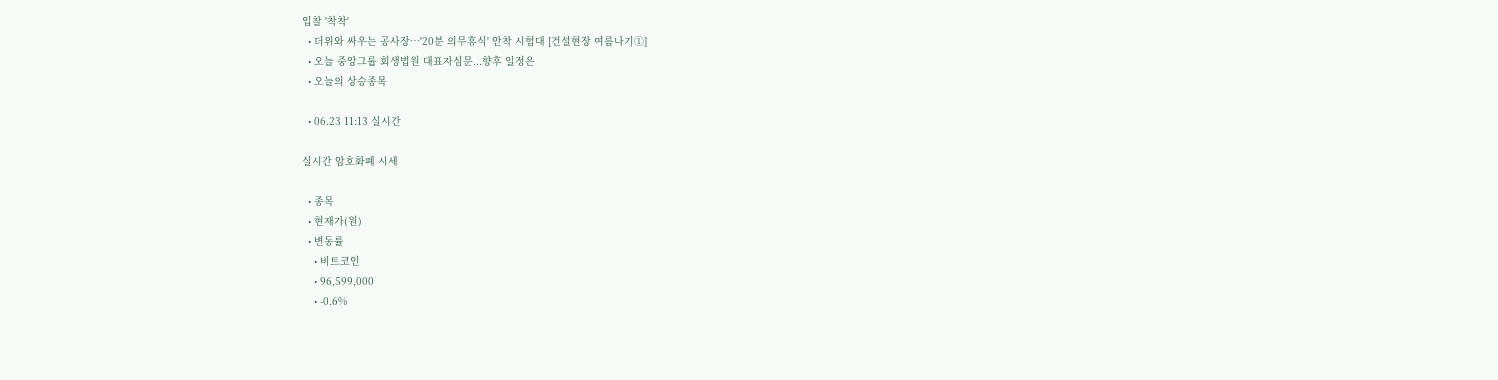입찰 '착착'
  • 더위와 싸우는 공사장…'20분 의무휴식' 안착 시험대 [건설현장 여름나기①]
  • 오늘 중앙그룹 회생법원 대표자심문...향후 일정은
  • 오늘의 상승종목

  • 06.23 11:13 실시간

실시간 암호화폐 시세

  • 종목
  • 현재가(원)
  • 변동률
    • 비트코인
    • 96,599,000
    • -0.6%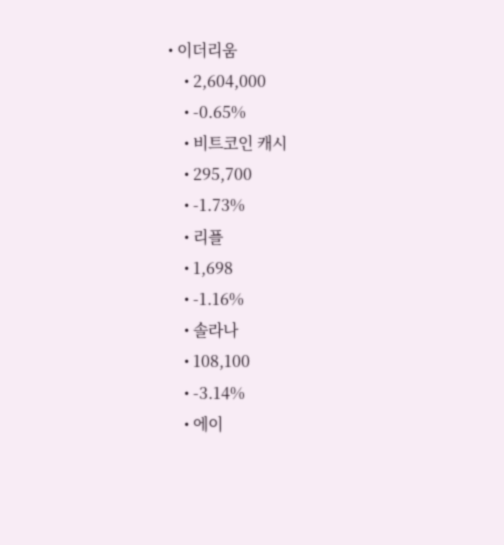• 이더리움
    • 2,604,000
    • -0.65%
    • 비트코인 캐시
    • 295,700
    • -1.73%
    • 리플
    • 1,698
    • -1.16%
    • 솔라나
    • 108,100
    • -3.14%
    • 에이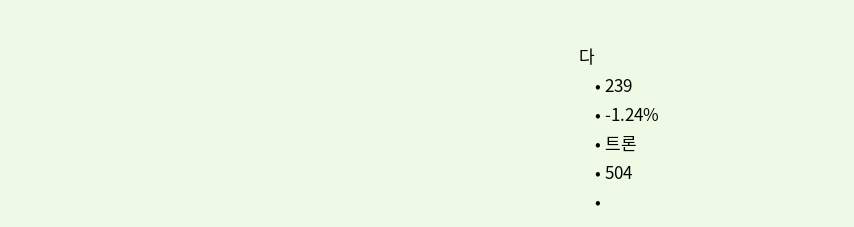다
    • 239
    • -1.24%
    • 트론
    • 504
    •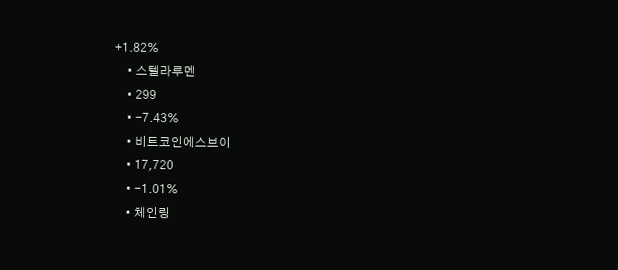+1.82%
    • 스텔라루멘
    • 299
    • -7.43%
    • 비트코인에스브이
    • 17,720
    • -1.01%
    • 체인링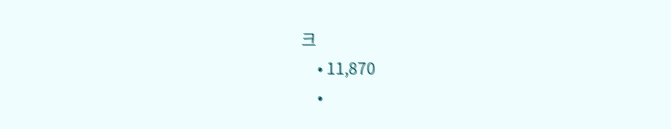크
    • 11,870
    •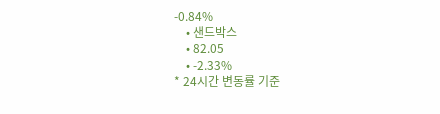-0.84%
    • 샌드박스
    • 82.05
    • -2.33%
* 24시간 변동률 기준